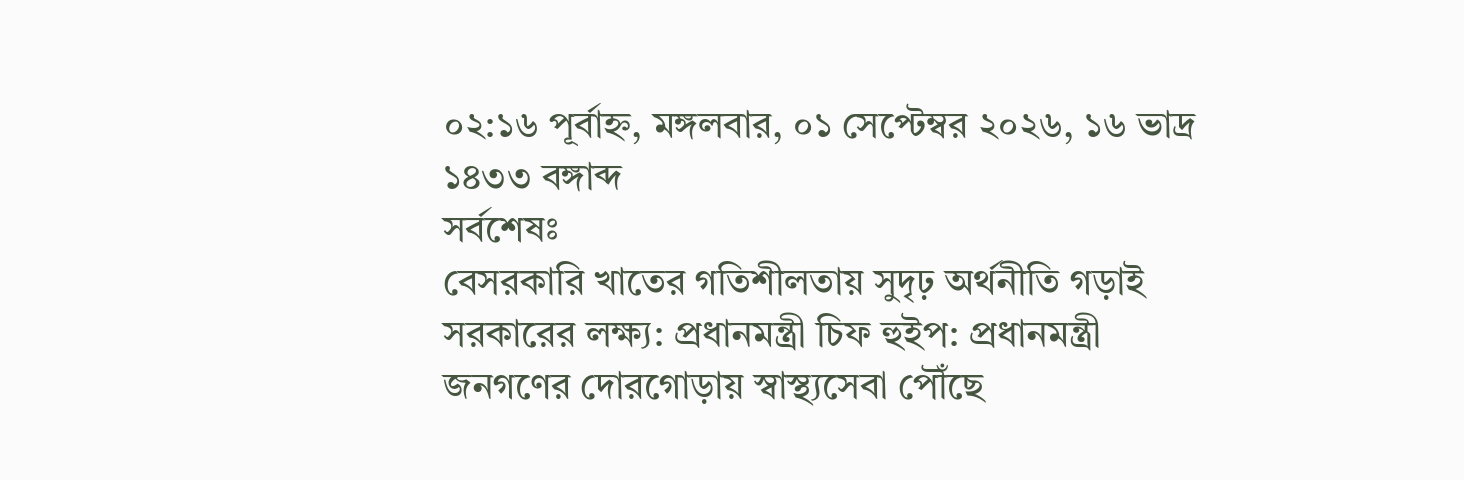০২:১৬ পূর্বাহ্ন, মঙ্গলবার, ০১ সেপ্টেম্বর ২০২৬, ১৬ ভাদ্র ১৪৩৩ বঙ্গাব্দ
সর্বশেষঃ
বেসরকারি খাতের গতিশীলতায় সুদৃঢ় অর্থনীতি গড়াই সরকারের লক্ষ্য: প্রধানমন্ত্রী চিফ হুইপ: প্রধানমন্ত্রী জনগণের দোরগোড়ায় স্বাস্থ্যসেবা পৌঁছে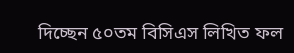দিচ্ছেন ৫০তম বিসিএস লিখিত ফল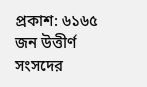প্রকাশ: ৬১৬৫ জন উত্তীর্ণ সংসদের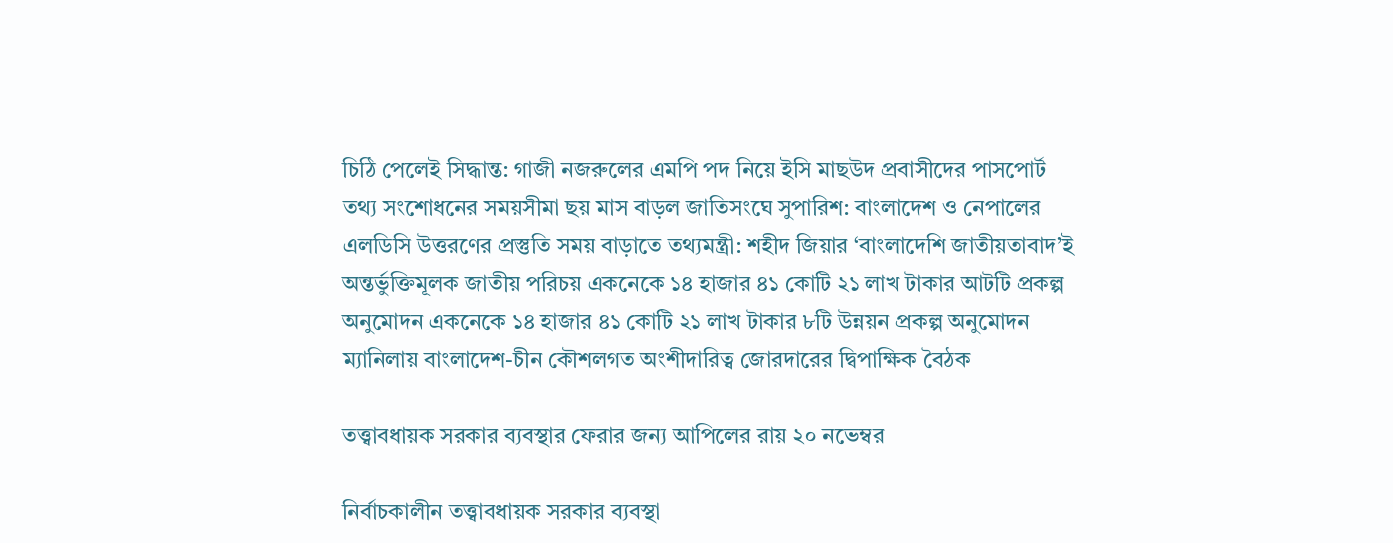চিঠি পেলেই সিদ্ধান্ত: গাজী নজরুলের এমপি পদ নিয়ে ইসি মাছউদ প্রবাসীদের পাসপোর্ট তথ্য সংশোধনের সময়সীমা ছয় মাস বাড়ল জাতিসংঘে সুপারিশ: বাংলাদেশ ও নেপালের এলডিসি উত্তরণের প্রস্তুতি সময় বাড়াতে তথ্যমন্ত্রী: শহীদ জিয়ার ‘বাংলাদেশি জাতীয়তাবাদ’ই অন্তর্ভুক্তিমূলক জাতীয় পরিচয় একনেকে ১৪ হাজার ৪১ কোটি ২১ লাখ টাকার আটটি প্রকল্প অনুমোদন একনেকে ১৪ হাজার ৪১ কোটি ২১ লাখ টাকার ৮টি উন্নয়ন প্রকল্প অনুমোদন ম্যানিলায় বাংলাদেশ-চীন কৌশলগত অংশীদারিত্ব জোরদারের দ্বিপাক্ষিক বৈঠক

তত্ত্বাবধায়ক সরকার ব্যবস্থার ফেরার জন্য আপিলের রায় ২০ নভেম্বর

নির্বাচকালীন তত্ত্বাবধায়ক সরকার ব্যবস্থা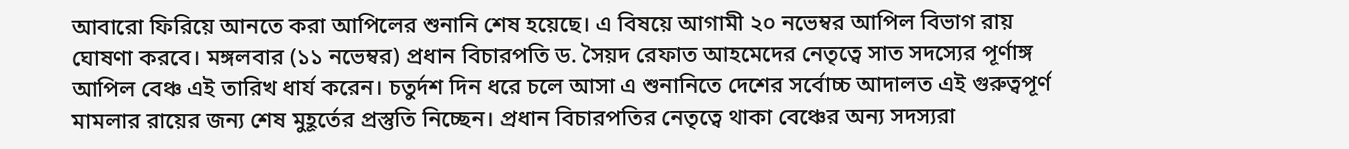আবারো ফিরিয়ে আনতে করা আপিলের শুনানি শেষ হয়েছে। এ বিষয়ে আগামী ২০ নভেম্বর আপিল বিভাগ রায় ঘোষণা করবে। মঙ্গলবার (১১ নভেম্বর) প্রধান বিচারপতি ড. সৈয়দ রেফাত আহমেদের নেতৃত্বে সাত সদস্যের পূর্ণাঙ্গ আপিল বেঞ্চ এই তারিখ ধার্য করেন। চতুর্দশ দিন ধরে চলে আসা এ শুনানিতে দেশের সর্বোচ্চ আদালত এই গুরুত্বপূর্ণ মামলার রায়ের জন্য শেষ মুহূর্তের প্রস্তুতি নিচ্ছেন। প্রধান বিচারপতির নেতৃত্বে থাকা বেঞ্চের অন্য সদস্যরা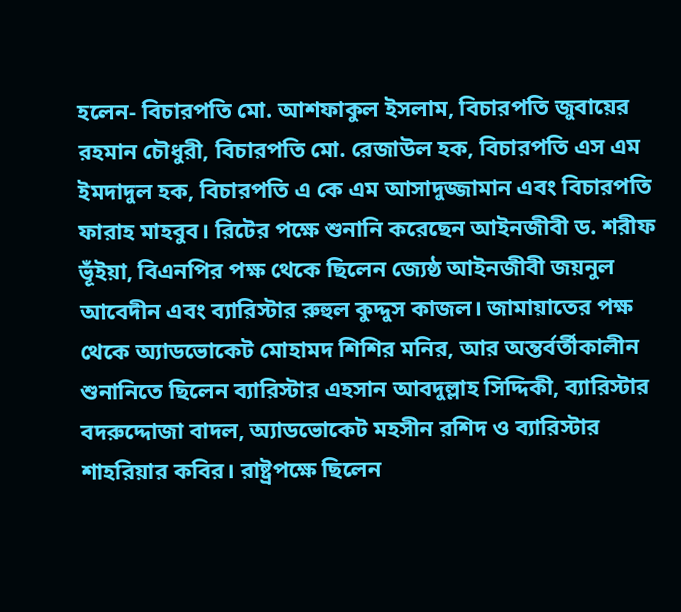হলেন- বিচারপতি মো. আশফাকুল ইসলাম, বিচারপতি জুবায়ের রহমান চৌধুরী, বিচারপতি মো. রেজাউল হক, বিচারপতি এস এম ইমদাদুল হক, বিচারপতি এ কে এম আসাদুজ্জামান এবং বিচারপতি ফারাহ মাহবুব। রিটের পক্ষে শুনানি করেছেন আইনজীবী ড. শরীফ ভূঁইয়া, বিএনপির পক্ষ থেকে ছিলেন জ্যেষ্ঠ আইনজীবী জয়নুল আবেদীন এবং ব্যারিস্টার রুহুল কুদ্দুস কাজল। জামায়াতের পক্ষ থেকে অ্যাডভোকেট মোহামদ শিশির মনির, আর অন্তর্বর্তীকালীন শুনানিতে ছিলেন ব্যারিস্টার এহসান আবদুল্লাহ সিদ্দিকী, ব্যারিস্টার বদরুদ্দোজা বাদল, অ্যাডভোকেট মহসীন রশিদ ও ব্যারিস্টার শাহরিয়ার কবির। রাষ্ট্রপক্ষে ছিলেন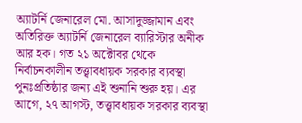অ্যাটর্নি জেনারেল মো. আসাদুজ্জামান এবং অতিরিক্ত অ্যাটর্নি জেনারেল ব্যারিস্টার অনীক আর হক। গত ২১ অক্টোবর থেকে নির্বাচনকালীন তত্ত্বাবধায়ক সরকার ব্যবস্থা পুনঃপ্রতিষ্ঠার জন্য এই শুনানি শুরু হয়। এর আগে, ২৭ আগস্ট, তত্ত্বাবধায়ক সরকার ব্যবস্থা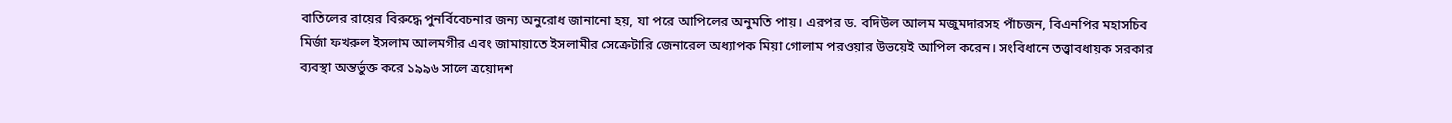বাতিলের রায়ের বিরুদ্ধে পুনর্বিবেচনার জন্য অনুরোধ জানানো হয়, যা পরে আপিলের অনুমতি পায়। এরপর ড. বদিউল আলম মজুমদারসহ পাঁচজন, বিএনপির মহাসচিব মির্জা ফখরুল ইসলাম আলমগীর এবং জামায়াতে ইসলামীর সেক্রেটারি জেনারেল অধ্যাপক মিয়া গোলাম পরওয়ার উভয়েই আপিল করেন। সংবিধানে তত্ত্বাবধায়ক সরকার ব্যবস্থা অন্তর্ভুক্ত করে ১৯৯৬ সালে ত্রয়োদশ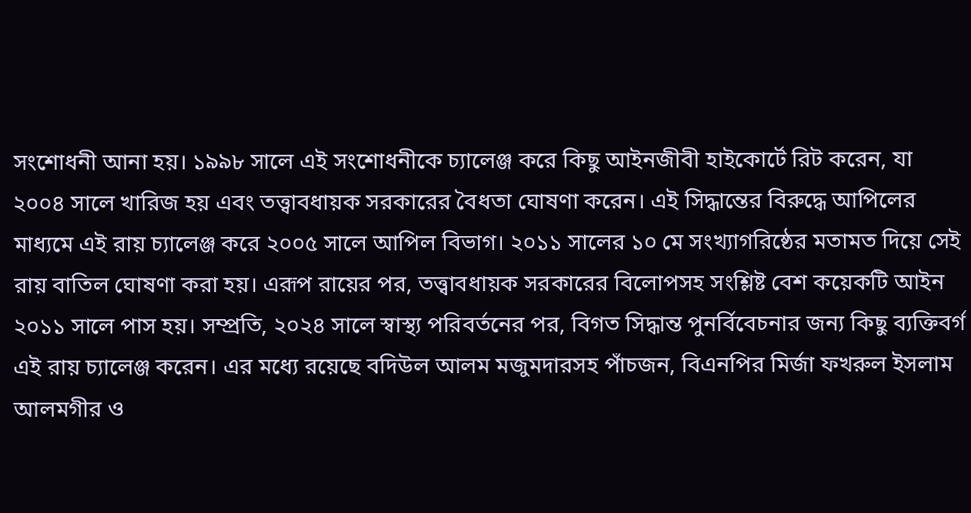সংশোধনী আনা হয়। ১৯৯৮ সালে এই সংশোধনীকে চ্যালেঞ্জ করে কিছু আইনজীবী হাইকোর্টে রিট করেন, যা ২০০৪ সালে খারিজ হয় এবং তত্ত্বাবধায়ক সরকারের বৈধতা ঘোষণা করেন। এই সিদ্ধান্তের বিরুদ্ধে আপিলের মাধ্যমে এই রায় চ্যালেঞ্জ করে ২০০৫ সালে আপিল বিভাগ। ২০১১ সালের ১০ মে সংখ্যাগরিষ্ঠের মতামত দিয়ে সেই রায় বাতিল ঘোষণা করা হয়। এরূপ রায়ের পর, তত্ত্বাবধায়ক সরকারের বিলোপসহ সংশ্লিষ্ট বেশ কয়েকটি আইন ২০১১ সালে পাস হয়। সম্প্রতি, ২০২৪ সালে স্বাস্থ্য পরিবর্তনের পর, বিগত সিদ্ধান্ত পুনর্বিবেচনার জন্য কিছু ব্যক্তিবর্গ এই রায় চ্যালেঞ্জ করেন। এর মধ্যে রয়েছে বদিউল আলম মজুমদারসহ পাঁচজন, বিএনপির মির্জা ফখরুল ইসলাম আলমগীর ও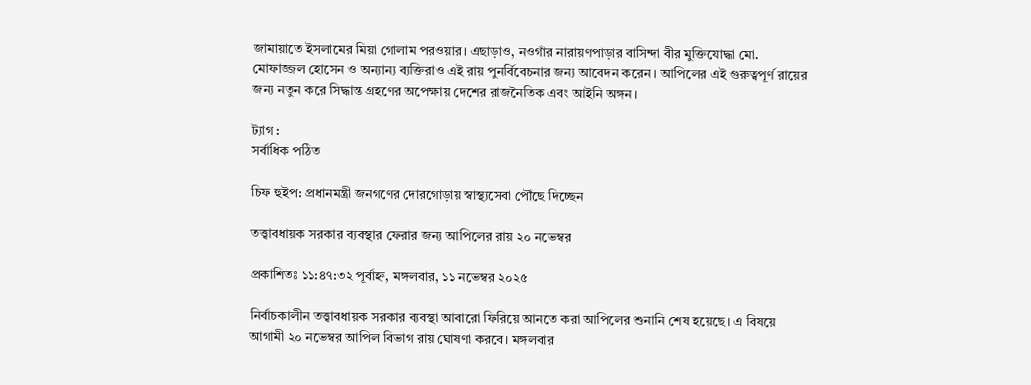জামায়াতে ইসলামের মিয়া গোলাম পরওয়ার। এছাড়াও, নওগাঁর নারায়ণপাড়ার বাসিন্দা বীর মুক্তিযোদ্ধা মো. মোফাজ্জল হোসেন ও অন্যান্য ব্যক্তিরাও এই রায় পুনর্বিবেচনার জন্য আবেদন করেন। আপিলের এই গুরুত্বপূর্ণ রায়ের জন্য নতুন করে সিদ্ধান্ত গ্রহণের অপেক্ষায় দেশের রাজনৈতিক এবং আইনি অঙ্গন।

ট্যাগ :
সর্বাধিক পঠিত

চিফ হুইপ: প্রধানমন্ত্রী জনগণের দোরগোড়ায় স্বাস্থ্যসেবা পৌঁছে দিচ্ছেন

তত্ত্বাবধায়ক সরকার ব্যবস্থার ফেরার জন্য আপিলের রায় ২০ নভেম্বর

প্রকাশিতঃ ১১:৪৭:৩২ পূর্বাহ্ন, মঙ্গলবার, ১১ নভেম্বর ২০২৫

নির্বাচকালীন তত্ত্বাবধায়ক সরকার ব্যবস্থা আবারো ফিরিয়ে আনতে করা আপিলের শুনানি শেষ হয়েছে। এ বিষয়ে আগামী ২০ নভেম্বর আপিল বিভাগ রায় ঘোষণা করবে। মঙ্গলবার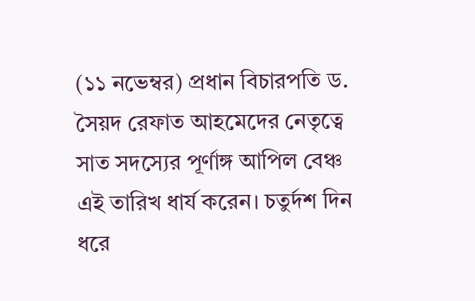(১১ নভেম্বর) প্রধান বিচারপতি ড. সৈয়দ রেফাত আহমেদের নেতৃত্বে সাত সদস্যের পূর্ণাঙ্গ আপিল বেঞ্চ এই তারিখ ধার্য করেন। চতুর্দশ দিন ধরে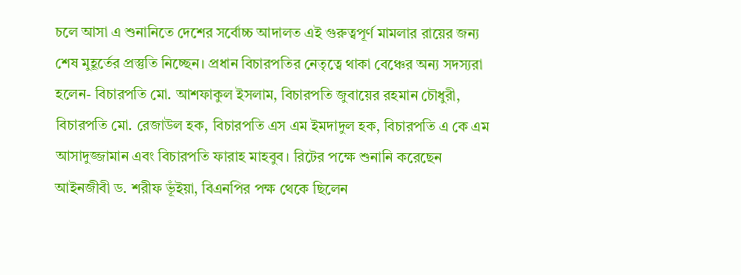চলে আসা এ শুনানিতে দেশের সর্বোচ্চ আদালত এই গুরুত্বপূর্ণ মামলার রায়ের জন্য শেষ মুহূর্তের প্রস্তুতি নিচ্ছেন। প্রধান বিচারপতির নেতৃত্বে থাকা বেঞ্চের অন্য সদস্যরা হলেন- বিচারপতি মো. আশফাকুল ইসলাম, বিচারপতি জুবায়ের রহমান চৌধুরী, বিচারপতি মো. রেজাউল হক, বিচারপতি এস এম ইমদাদুল হক, বিচারপতি এ কে এম আসাদুজ্জামান এবং বিচারপতি ফারাহ মাহবুব। রিটের পক্ষে শুনানি করেছেন আইনজীবী ড. শরীফ ভূঁইয়া, বিএনপির পক্ষ থেকে ছিলেন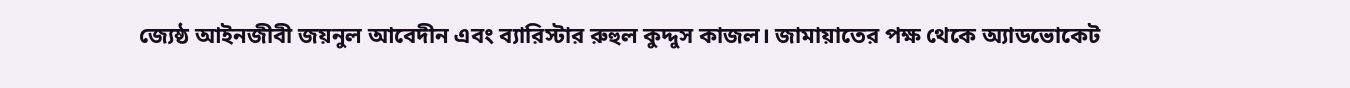জ্যেষ্ঠ আইনজীবী জয়নুল আবেদীন এবং ব্যারিস্টার রুহুল কুদ্দুস কাজল। জামায়াতের পক্ষ থেকে অ্যাডভোকেট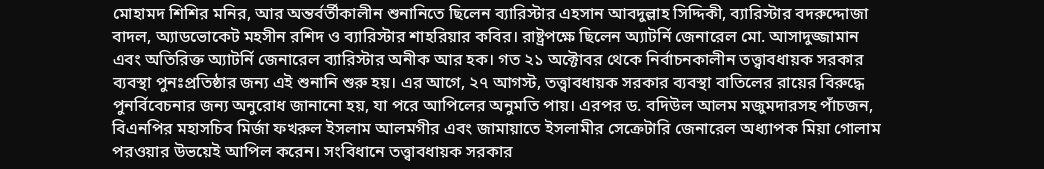মোহামদ শিশির মনির, আর অন্তর্বর্তীকালীন শুনানিতে ছিলেন ব্যারিস্টার এহসান আবদুল্লাহ সিদ্দিকী, ব্যারিস্টার বদরুদ্দোজা বাদল, অ্যাডভোকেট মহসীন রশিদ ও ব্যারিস্টার শাহরিয়ার কবির। রাষ্ট্রপক্ষে ছিলেন অ্যাটর্নি জেনারেল মো. আসাদুজ্জামান এবং অতিরিক্ত অ্যাটর্নি জেনারেল ব্যারিস্টার অনীক আর হক। গত ২১ অক্টোবর থেকে নির্বাচনকালীন তত্ত্বাবধায়ক সরকার ব্যবস্থা পুনঃপ্রতিষ্ঠার জন্য এই শুনানি শুরু হয়। এর আগে, ২৭ আগস্ট, তত্ত্বাবধায়ক সরকার ব্যবস্থা বাতিলের রায়ের বিরুদ্ধে পুনর্বিবেচনার জন্য অনুরোধ জানানো হয়, যা পরে আপিলের অনুমতি পায়। এরপর ড. বদিউল আলম মজুমদারসহ পাঁচজন, বিএনপির মহাসচিব মির্জা ফখরুল ইসলাম আলমগীর এবং জামায়াতে ইসলামীর সেক্রেটারি জেনারেল অধ্যাপক মিয়া গোলাম পরওয়ার উভয়েই আপিল করেন। সংবিধানে তত্ত্বাবধায়ক সরকার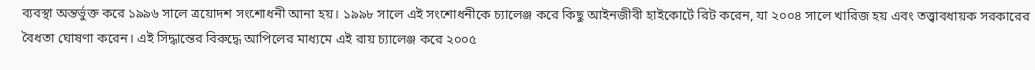ব্যবস্থা অন্তর্ভুক্ত করে ১৯৯৬ সালে ত্রয়োদশ সংশোধনী আনা হয়। ১৯৯৮ সালে এই সংশোধনীকে চ্যালেঞ্জ করে কিছু আইনজীবী হাইকোর্টে রিট করেন, যা ২০০৪ সালে খারিজ হয় এবং তত্ত্বাবধায়ক সরকারের বৈধতা ঘোষণা করেন। এই সিদ্ধান্তের বিরুদ্ধে আপিলের মাধ্যমে এই রায় চ্যালেঞ্জ করে ২০০৫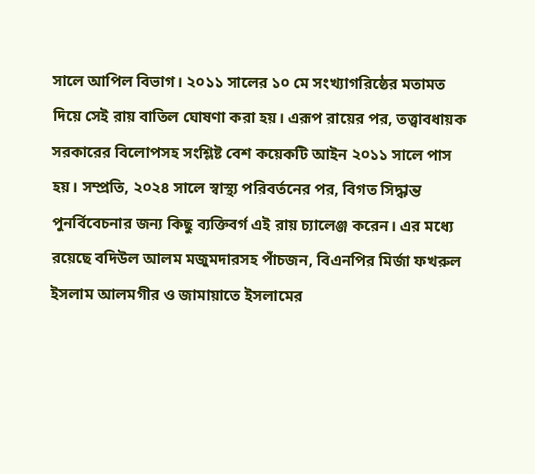সালে আপিল বিভাগ। ২০১১ সালের ১০ মে সংখ্যাগরিষ্ঠের মতামত দিয়ে সেই রায় বাতিল ঘোষণা করা হয়। এরূপ রায়ের পর, তত্ত্বাবধায়ক সরকারের বিলোপসহ সংশ্লিষ্ট বেশ কয়েকটি আইন ২০১১ সালে পাস হয়। সম্প্রতি, ২০২৪ সালে স্বাস্থ্য পরিবর্তনের পর, বিগত সিদ্ধান্ত পুনর্বিবেচনার জন্য কিছু ব্যক্তিবর্গ এই রায় চ্যালেঞ্জ করেন। এর মধ্যে রয়েছে বদিউল আলম মজুমদারসহ পাঁচজন, বিএনপির মির্জা ফখরুল ইসলাম আলমগীর ও জামায়াতে ইসলামের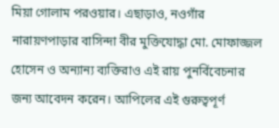মিয়া গোলাম পরওয়ার। এছাড়াও, নওগাঁর নারায়ণপাড়ার বাসিন্দা বীর মুক্তিযোদ্ধা মো. মোফাজ্জল হোসেন ও অন্যান্য ব্যক্তিরাও এই রায় পুনর্বিবেচনার জন্য আবেদন করেন। আপিলের এই গুরুত্বপূর্ণ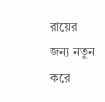রায়ের জন্য নতুন করে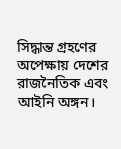সিদ্ধান্ত গ্রহণের অপেক্ষায় দেশের রাজনৈতিক এবং আইনি অঙ্গন।